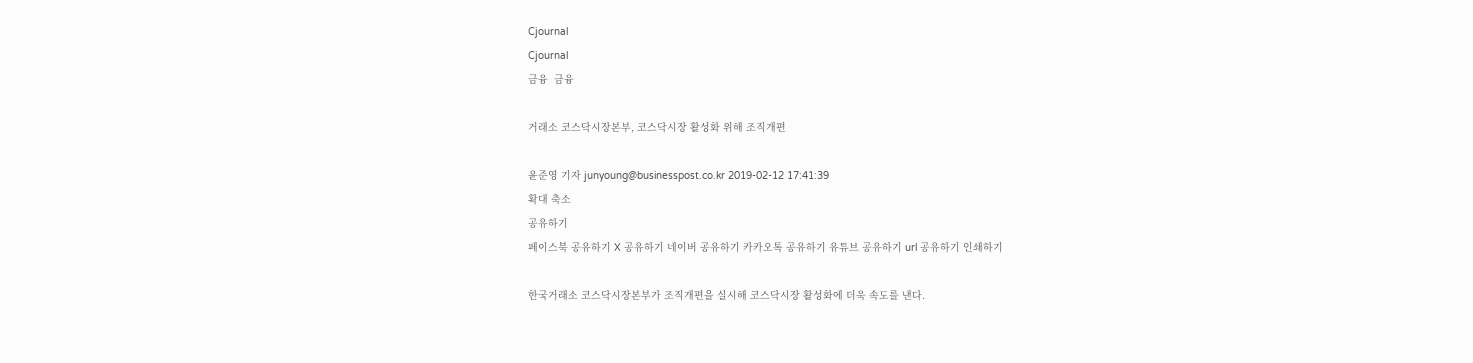Cjournal
Cjournal
금융  금융

거래소 코스닥시장본부, 코스닥시장 활성화 위해 조직개편

윤준영 기자 junyoung@businesspost.co.kr 2019-02-12 17:41:39
확대 축소
공유하기
페이스북 공유하기 X 공유하기 네이버 공유하기 카카오톡 공유하기 유튜브 공유하기 url 공유하기 인쇄하기

한국거래소 코스닥시장본부가 조직개편을 실시해 코스닥시장 활성화에 더욱 속도를 낸다.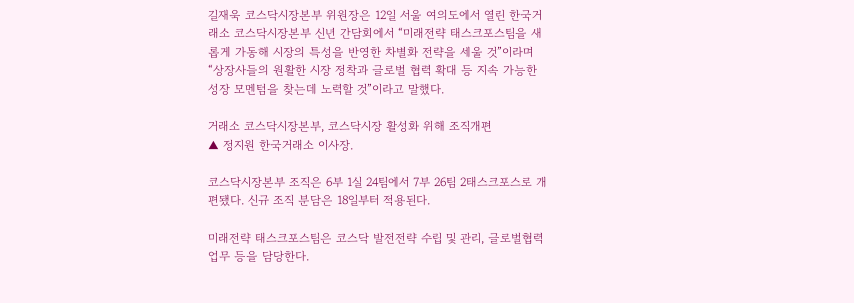길재욱 코스닥시장본부 위원장은 12일 서울 여의도에서 열린 한국거래소 코스닥시장본부 신년 간담회에서 “미래전략 태스크포스팀을 새롭게 가동해 시장의 특성을 반영한 차별화 전략을 세울 것”이라며 “상장사들의 원활한 시장 정착과 글로벌 협력 확대 등 지속 가능한 성장 모멘텀을 찾는데 노력할 것”이라고 말했다.

거래소 코스닥시장본부, 코스닥시장 활성화 위해 조직개편
▲ 정지원 한국거래소 이사장.

코스닥시장본부 조직은 6부 1실 24팀에서 7부 26팀 2태스크포스로 개편됐다. 신규 조직 분담은 18일부터 적용된다.

미래전략 태스크포스팀은 코스닥 발전전략 수립 및 관리, 글로벌협력 업무 등을 담당한다.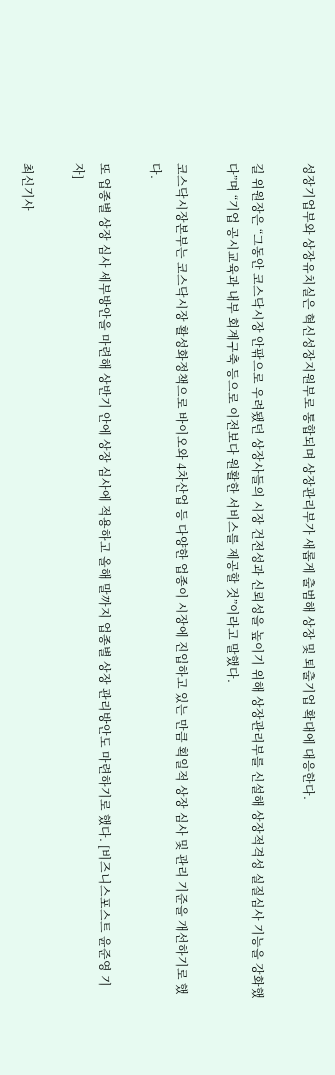성장기업부와 상장유치실은 혁신성장지원부로 통합되며 상장관리부가 새롭게 출범해 상장 및 퇴출기업 확대에 대응한다.

길 위원장은 “그동안 코스닥시장 안팎으로 우려됐던 상장사들의 시장 건전성과 신뢰성을 높이기 위해 상장관리부를 신설해 상장적격성 실질심사 기능을 강화했다”며 “기업 공시교육과 내부 회계구축 등으로 이전보다 원활한 서비스를 제공할 것”이라고 말했다.

코스닥시장본부는 코스닥시장 활성화정책으로 바이오와 4차산업 등 다양한 업종이 시장에 진입하고 있는 만큼 획일적 상장 심사 및 관리 기준을 개선하기로 했다.

또 업종별 상장 심사 세부방안을 마련해 상반기 안에 상장 심사에 적용하고 올해 말까지 업종별 상장 관리방안도 마련하기로 했다. [비즈니스포스트 윤준영 기자]

최신기사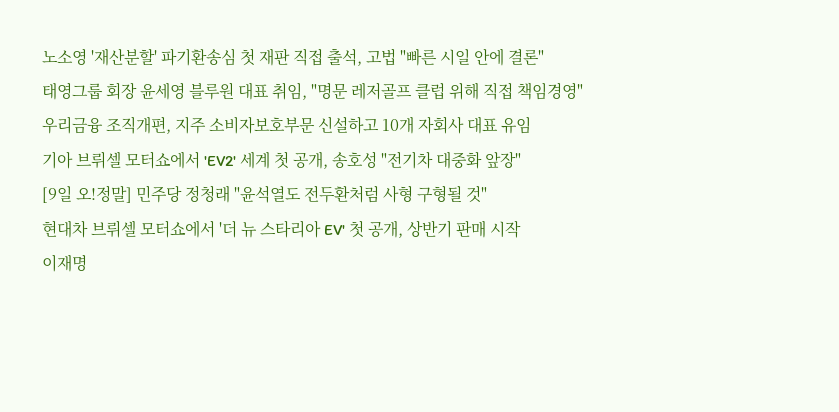노소영 '재산분할' 파기환송심 첫 재판 직접 출석, 고법 "빠른 시일 안에 결론"
태영그룹 회장 윤세영 블루원 대표 취임, "명문 레저골프 클럽 위해 직접 책임경영"
우리금융 조직개편, 지주 소비자보호부문 신설하고 10개 자회사 대표 유임
기아 브뤼셀 모터쇼에서 'EV2' 세계 첫 공개, 송호성 "전기차 대중화 앞장"
[9일 오!정말] 민주당 정청래 "윤석열도 전두환처럼 사형 구형될 것"
현대차 브뤼셀 모터쇼에서 '더 뉴 스타리아 EV' 첫 공개, 상반기 판매 시작
이재명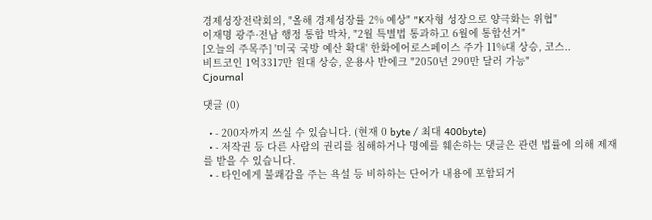경제성장전략회의, "올해 경제성장률 2% 예상" "K자형 성장으로 양극화는 위협"
이재명 광주·전남 행정 통합 박차, "2월 특별법 통과하고 6월에 통합선거"
[오늘의 주목주] '미국 국방 예산 확대' 한화에어로스페이스 주가 11%대 상승, 코스..
비트코인 1억3317만 원대 상승, 운용사 반에크 "2050년 290만 달러 가능"
Cjournal

댓글 (0)

  • - 200자까지 쓰실 수 있습니다. (현재 0 byte / 최대 400byte)
  • - 저작권 등 다른 사람의 권리를 침해하거나 명예를 훼손하는 댓글은 관련 법률에 의해 제재를 받을 수 있습니다.
  • - 타인에게 불쾌감을 주는 욕설 등 비하하는 단어가 내용에 포함되거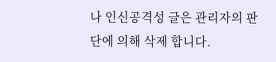나 인신공격성 글은 관리자의 판단에 의해 삭제 합니다.